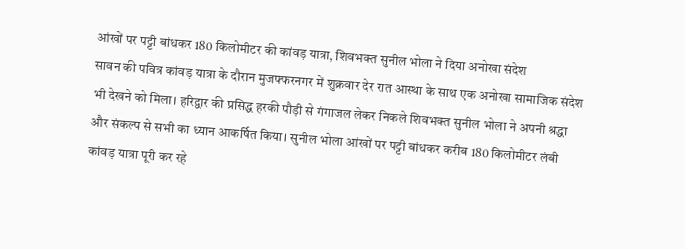आंखों पर पट्टी बांधकर 180 किलोमीटर की कांवड़ यात्रा, शिवभक्त सुनील भोला ने दिया अनोखा संदेश
सावन की पवित्र कांवड़ यात्रा के दौरान मुजफ्फरनगर में शुक्रवार देर रात आस्था के साथ एक अनोखा सामाजिक संदेश भी देखने को मिला। हरिद्वार की प्रसिद्ध हरकी पौड़ी से गंगाजल लेकर निकले शिवभक्त सुनील भोला ने अपनी श्रद्धा और संकल्प से सभी का ध्यान आकर्षित किया। सुनील भोला आंखों पर पट्टी बांधकर करीब 180 किलोमीटर लंबी कांवड़ यात्रा पूरी कर रहे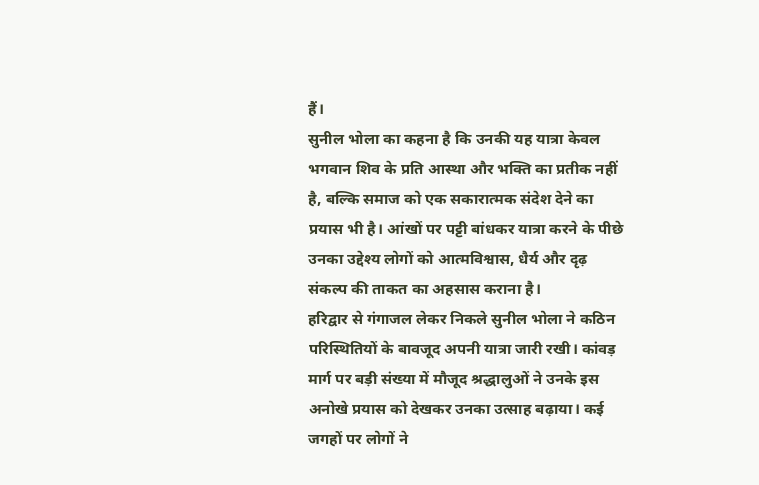हैं।
सुनील भोला का कहना है कि उनकी यह यात्रा केवल भगवान शिव के प्रति आस्था और भक्ति का प्रतीक नहीं है, बल्कि समाज को एक सकारात्मक संदेश देने का प्रयास भी है। आंखों पर पट्टी बांधकर यात्रा करने के पीछे उनका उद्देश्य लोगों को आत्मविश्वास, धैर्य और दृढ़ संकल्प की ताकत का अहसास कराना है।
हरिद्वार से गंगाजल लेकर निकले सुनील भोला ने कठिन परिस्थितियों के बावजूद अपनी यात्रा जारी रखी। कांवड़ मार्ग पर बड़ी संख्या में मौजूद श्रद्धालुओं ने उनके इस अनोखे प्रयास को देखकर उनका उत्साह बढ़ाया। कई जगहों पर लोगों ने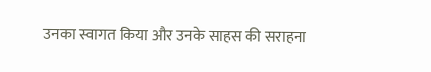उनका स्वागत किया और उनके साहस की सराहना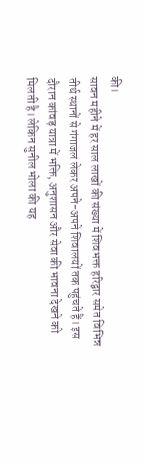की।
सावन महीने में हर साल लाखों की संख्या में शिवभक्त हरिद्वार समेत विभिन्न तीर्थ स्थानों से गंगाजल लेकर अपने-अपने शिवालयों तक पहुंचते हैं। इस दौरान कांवड़ यात्रा में भक्ति, अनुशासन और सेवा की भावना देखने को मिलती है। लेकिन सुनील भोला की यह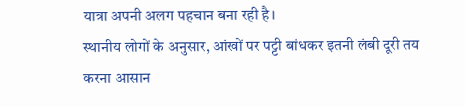यात्रा अपनी अलग पहचान बना रही है।
स्थानीय लोगों के अनुसार, आंखों पर पट्टी बांधकर इतनी लंबी दूरी तय करना आसान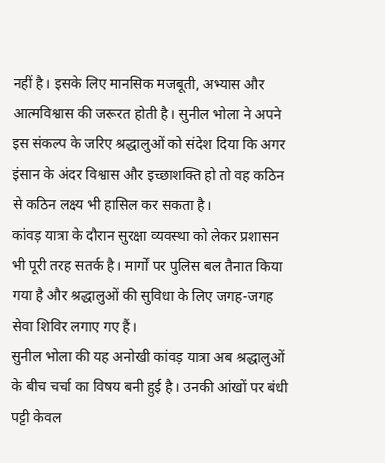नहीं है। इसके लिए मानसिक मजबूती, अभ्यास और आत्मविश्वास की जरूरत होती है। सुनील भोला ने अपने इस संकल्प के जरिए श्रद्धालुओं को संदेश दिया कि अगर इंसान के अंदर विश्वास और इच्छाशक्ति हो तो वह कठिन से कठिन लक्ष्य भी हासिल कर सकता है।
कांवड़ यात्रा के दौरान सुरक्षा व्यवस्था को लेकर प्रशासन भी पूरी तरह सतर्क है। मार्गों पर पुलिस बल तैनात किया गया है और श्रद्धालुओं की सुविधा के लिए जगह-जगह सेवा शिविर लगाए गए हैं।
सुनील भोला की यह अनोखी कांवड़ यात्रा अब श्रद्धालुओं के बीच चर्चा का विषय बनी हुई है। उनकी आंखों पर बंधी पट्टी केवल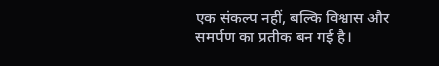एक संकल्प नहीं, बल्कि विश्वास और समर्पण का प्रतीक बन गई है।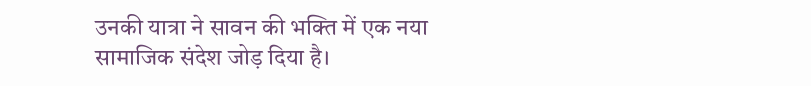उनकी यात्रा ने सावन की भक्ति में एक नया सामाजिक संदेश जोड़ दिया है।